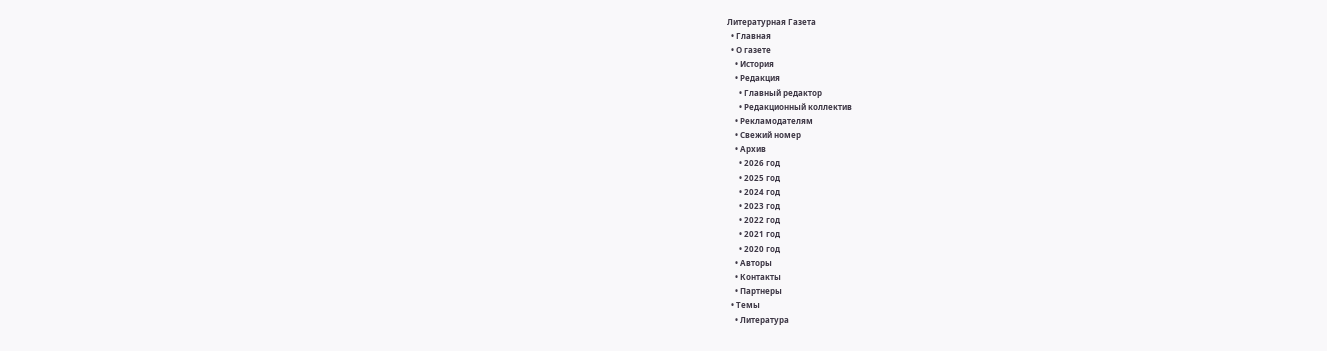Литературная Газета
  • Главная
  • О газете
    • История
    • Редакция
      • Главный редактор
      • Редакционный коллектив
    • Рекламодателям
    • Свежий номер
    • Архив
      • 2026 год
      • 2025 год
      • 2024 год
      • 2023 год
      • 2022 год
      • 2021 год
      • 2020 год
    • Авторы
    • Контакты
    • Партнеры
  • Темы
    • Литература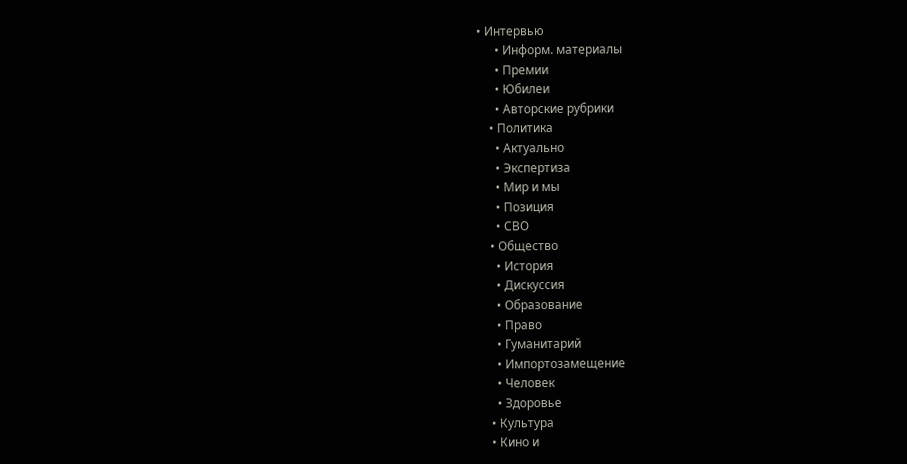• Интервью
      • Информ. материалы
      • Премии
      • Юбилеи
      • Авторские рубрики
    • Политика
      • Актуально
      • Экспертиза
      • Мир и мы
      • Позиция
      • СВО
    • Общество
      • История
      • Дискуссия
      • Образование
      • Право
      • Гуманитарий
      • Импортозамещение
      • Человек
      • Здоровье
    • Культура
    • Кино и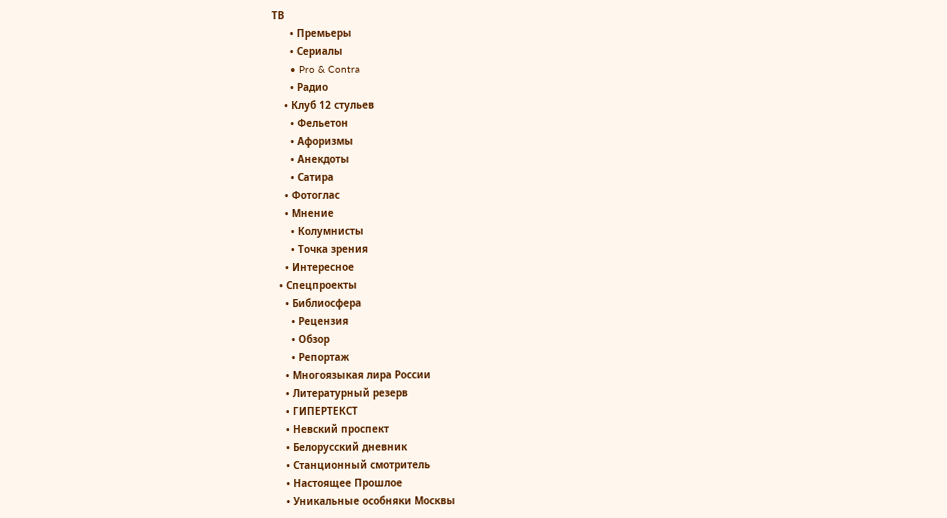ТВ
      • Премьеры
      • Сериалы
      • Pro & Contra
      • Радио
    • Клуб 12 стульев
      • Фельетон
      • Афоризмы
      • Анекдоты
      • Сатира
    • Фотоглас
    • Мнение
      • Колумнисты
      • Точка зрения
    • Интересное
  • Спецпроекты
    • Библиосфера
      • Рецензия
      • Обзор
      • Репортаж
    • Многоязыкая лира России
    • Литературный резерв
    • ГИПЕРТЕКСТ
    • Невский проспект
    • Белорусский дневник
    • Станционный смотритель
    • Настоящее Прошлое
    • Уникальные особняки Москвы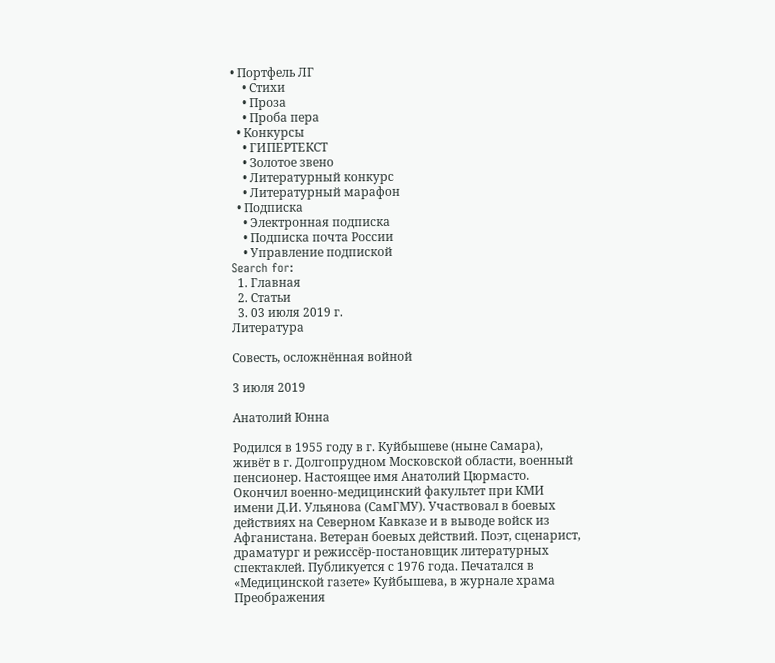• Портфель ЛГ
    • Стихи
    • Проза
    • Проба пера
  • Конкурсы
    • ГИПЕРТЕКСТ
    • Золотое звено
    • Литературный конкурс
    • Литературный марафон
  • Подписка
    • Электронная подписка
    • Подписка почта России
    • Управление подпиской
Search for:
  1. Главная
  2. Статьи
  3. 03 июля 2019 г.
Литература

Совесть, осложнённая войной

3 июля 2019

Анатолий Юнна

Родился в 1955 году в г. Куйбышеве (ныне Самара), живёт в г. Долгопрудном Московской области, военный пенсионер. Настоящее имя Анатолий Цюрмасто. Окончил военно-медицинский факультет при КМИ имени Д.И. Ульянова (СамГМУ). Участвовал в боевых действиях на Северном Кавказе и в выводе войск из Афганистана. Ветеран боевых действий. Поэт, сценарист, драматург и режиссёр-постановщик литературных спектаклей. Публикуется с 1976 года. Печатался в «Медицинской газете» Куйбышева, в журнале храма Преображения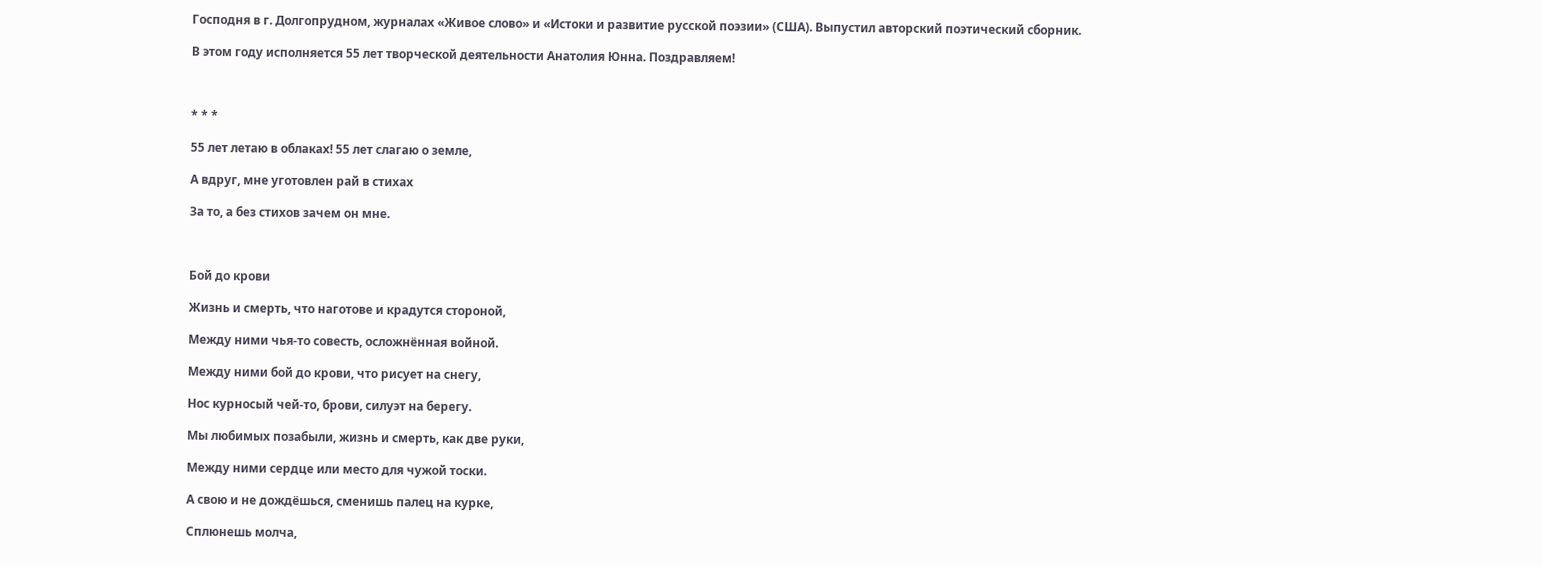Господня в г. Долгопрудном, журналах «Живое слово» и «Истоки и развитие русской поэзии» (США). Выпустил авторский поэтический сборник.

В этом году исполняется 55 лет творческой деятельности Анатолия Юнна. Поздравляем!



* * *

55 лет летаю в облаках! 55 лет слагаю о земле,

А вдруг, мне уготовлен рай в стихах

За то, а без стихов зачем он мне.



Бой до крови

Жизнь и смерть, что наготове и крадутся стороной,

Между ними чья-то совесть, осложнённая войной.

Между ними бой до крови, что рисует на снегу,

Нос курносый чей-то, брови, силуэт на берегу.

Мы любимых позабыли, жизнь и смерть, как две руки,

Между ними сердце или место для чужой тоски.

А свою и не дождёшься, сменишь палец на курке,

Сплюнешь молча,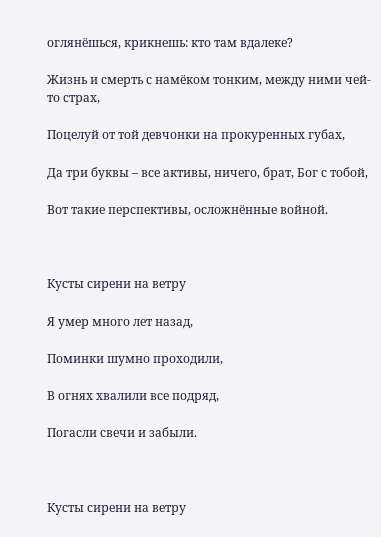оглянёшься, крикнешь: кто там вдалеке?

Жизнь и смерть с намёком тонким, между ними чей-то страх,

Поцелуй от той девчонки на прокуренных губах,

Да три буквы – все активы, ничего, брат, Бог с тобой,

Вот такие перспективы, осложнённые войной.



Кусты сирени на ветру

Я умер много лет назад,

Поминки шумно проходили,

В огнях хвалили все подряд,

Погасли свечи и забыли.



Кусты сирени на ветру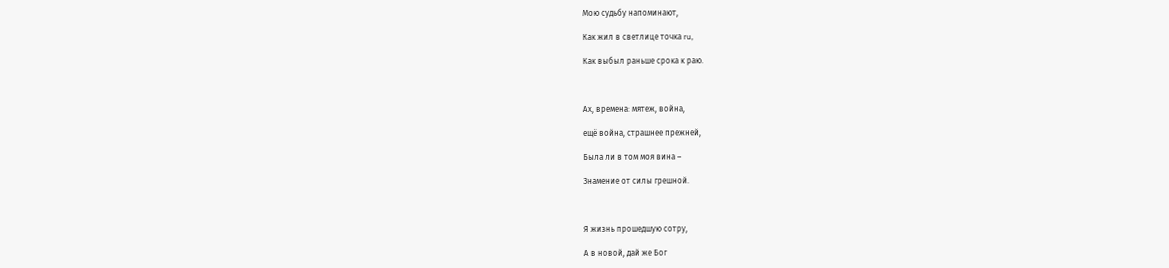Мою судьбу напоминают,

Как жил в светлице точка ru,

Как выбыл раньше срока к раю.



Ах, времена: мятеж, война,

ещё война, страшнее прежней,

Была ли в том моя вина –

Знамение от силы грешной.



Я жизнь прошедшую сотру,

А в новой, дай же Бог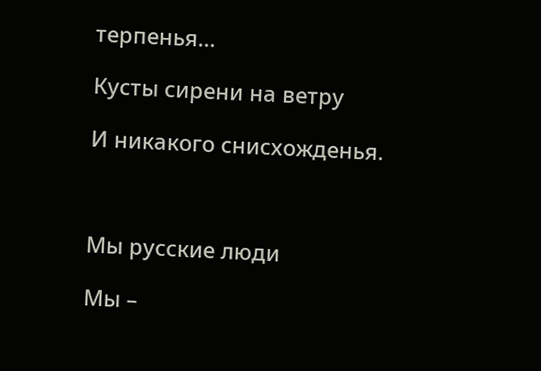терпенья…

Кусты сирени на ветру

И никакого снисхожденья.



Мы русские люди

Мы –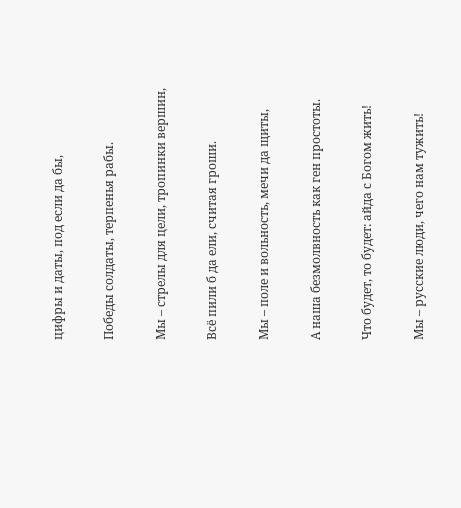цифры и даты, под если да бы,

Победы солдаты, терпенья рабы.

Мы – стрелы для цели, тропинки вершин,

Всё пили б да ели, считая гроши.

Мы – поле и вольность, мечи да щиты,

А наша безмолвность как ген простоты.

Что будет, то будет: айда с Богом жить!

Мы – русские люди, чего нам тужить!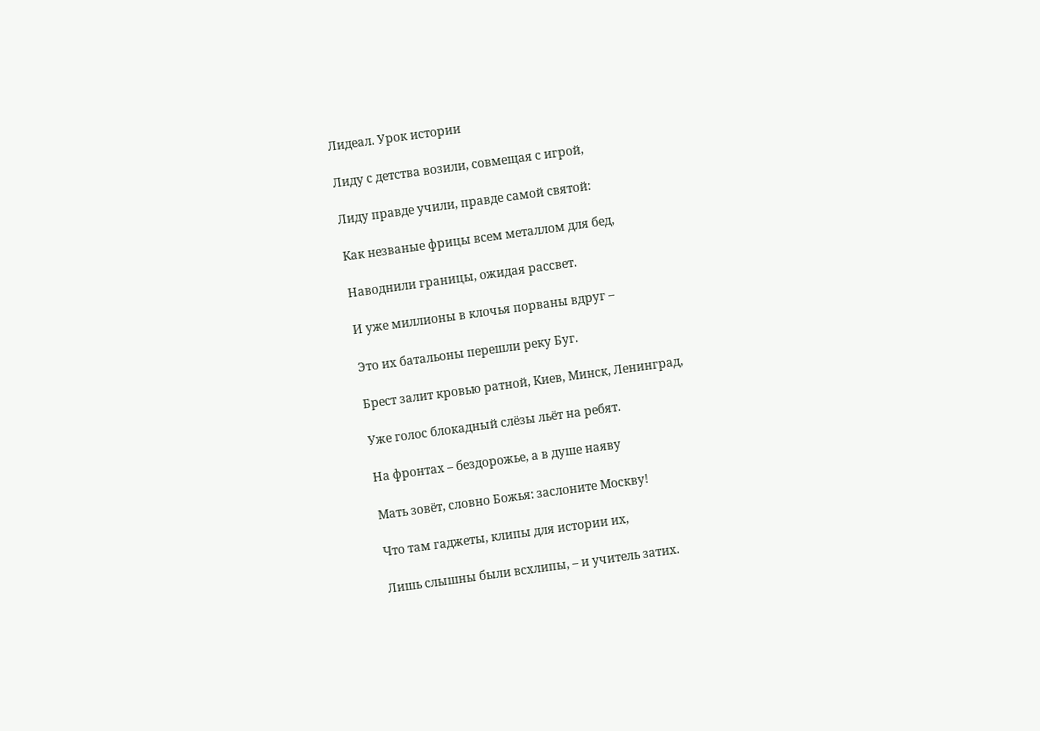Лидеал. Урок истории

Лиду с детства возили, совмещая с игрой,

Лиду правде учили, правде самой святой:

Как незваные фрицы всем металлом для бед,

Наводнили границы, ожидая рассвет.

И уже миллионы в клочья порваны вдруг –

Это их батальоны перешли реку Буг.

Брест залит кровью ратной, Киев, Минск, Ленинград,

Уже голос блокадный слёзы льёт на ребят.

На фронтах – бездорожье, а в душе наяву

Мать зовёт, словно Божья: заслоните Москву!

Что там гаджеты, клипы для истории их,

Лишь слышны были всхлипы, – и учитель затих.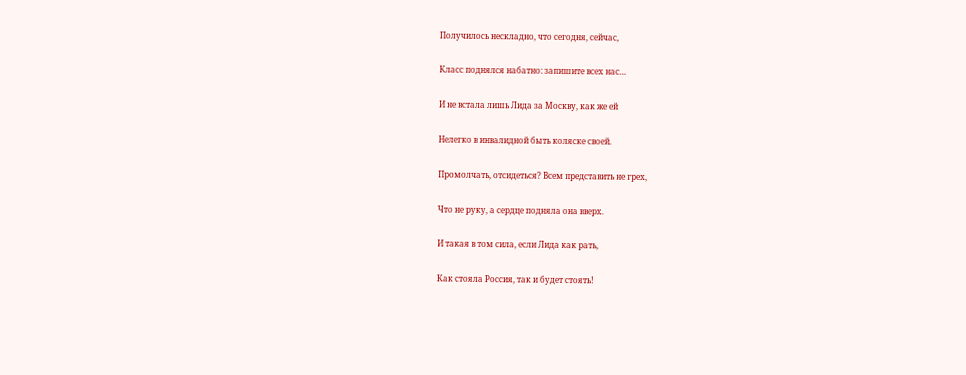Получилось нескладно, что сегодня, сейчас,

Класс поднялся набатно: запишите всех нас…

И не встала лишь Лида за Москву, как же ей

Нелегко в инвалидной быть коляске своей.

Промолчать, отсидеться? Всем представить не грех,

Что не руку, а сердце подняла она вверх.

И такая в том сила, если Лида как рать,

Как стояла Россия, так и будет стоять!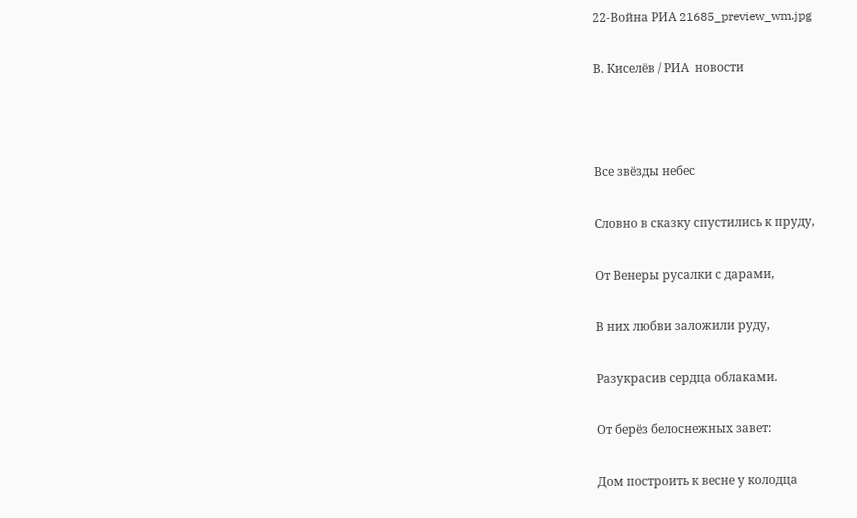22-Война РИА 21685_preview_wm.jpg

В. Киселёв / РИА  новости



Все звёзды небес

Словно в сказку спустились к пруду,

От Венеры русалки с дарами,

В них любви заложили руду,

Разукрасив сердца облаками.

От берёз белоснежных завет:

Дом построить к весне у колодца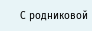С родниковой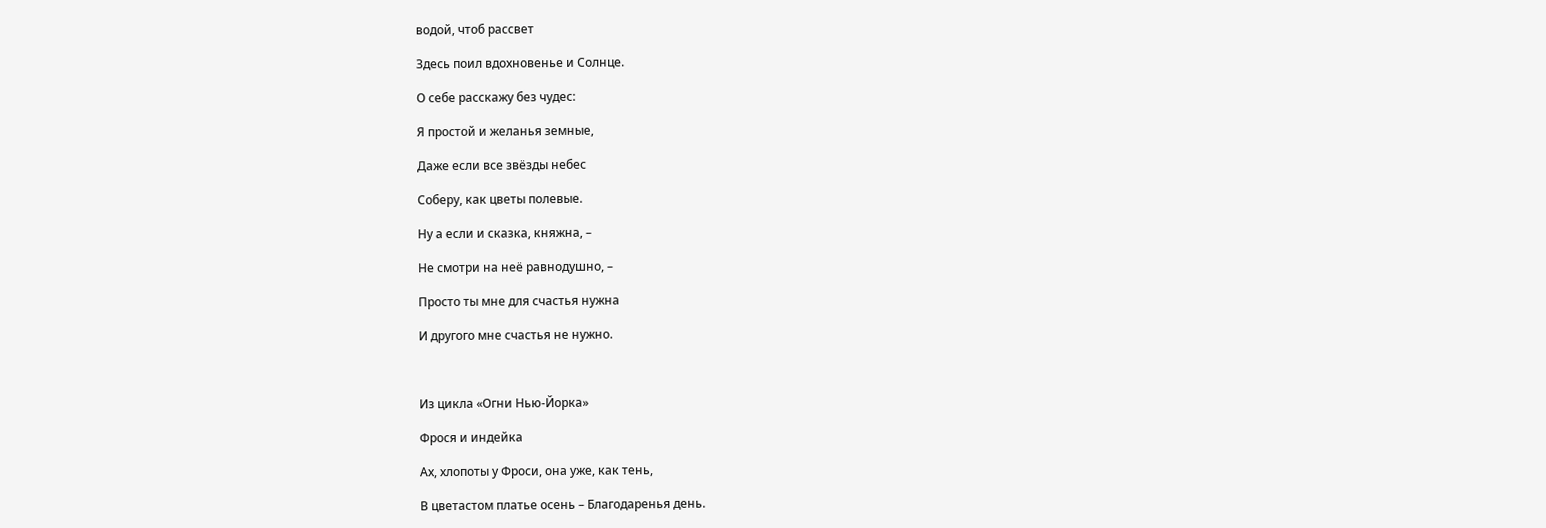водой, чтоб рассвет

Здесь поил вдохновенье и Солнце.

О себе расскажу без чудес:

Я простой и желанья земные,

Даже если все звёзды небес

Соберу, как цветы полевые.

Ну а если и сказка, княжна, –

Не смотри на неё равнодушно, –

Просто ты мне для счастья нужна

И другого мне счастья не нужно.



Из цикла «Огни Нью-Йорка»

Фрося и индейка

Ах, хлопоты у Фроси, она уже, как тень,

В цветастом платье осень – Благодаренья день.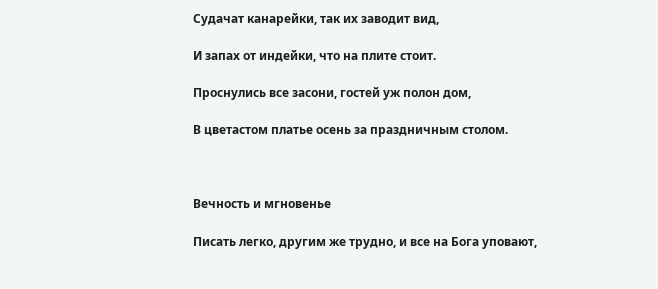Судачат канарейки, так их заводит вид,

И запах от индейки, что на плите стоит.

Проснулись все засони, гостей уж полон дом,

В цветастом платье осень за праздничным столом.



Вечность и мгновенье

Писать легко, другим же трудно, и все на Бога уповают,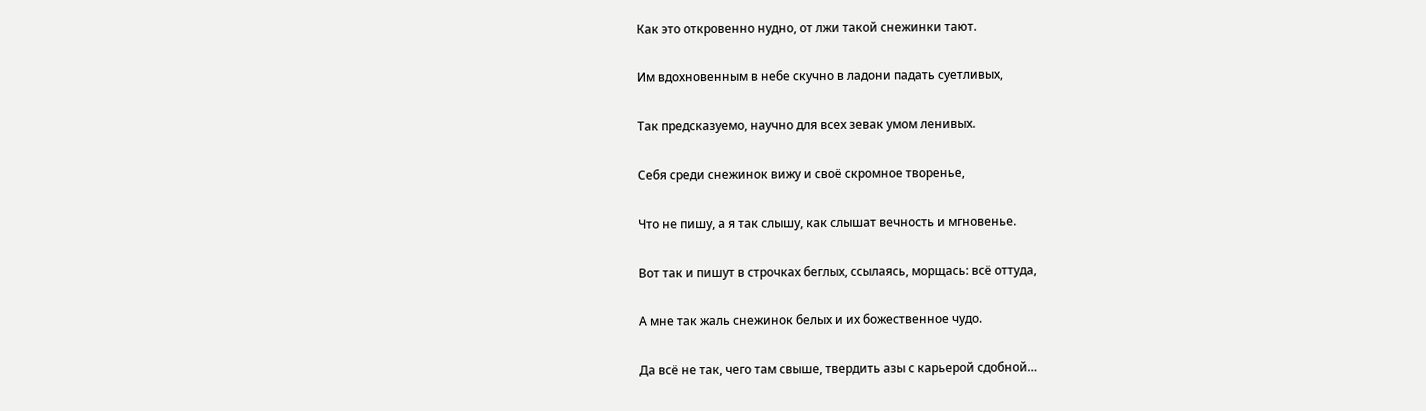Как это откровенно нудно, от лжи такой снежинки тают.

Им вдохновенным в небе скучно в ладони падать суетливых,

Так предсказуемо, научно для всех зевак умом ленивых.

Себя среди снежинок вижу и своё скромное творенье,

Что не пишу, а я так слышу, как слышат вечность и мгновенье.

Вот так и пишут в строчках беглых, ссылаясь, морщась: всё оттуда,

А мне так жаль снежинок белых и их божественное чудо.

Да всё не так, чего там свыше, твердить азы с карьерой сдобной…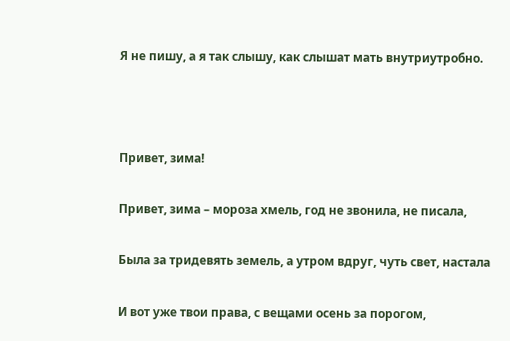Я не пишу, а я так слышу, как слышат мать внутриутробно.



Привет, зима!

Привет, зима – мороза хмель, год не звонила, не писала,

Была за тридевять земель, а утром вдруг, чуть свет, настала

И вот уже твои права, с вещами осень за порогом,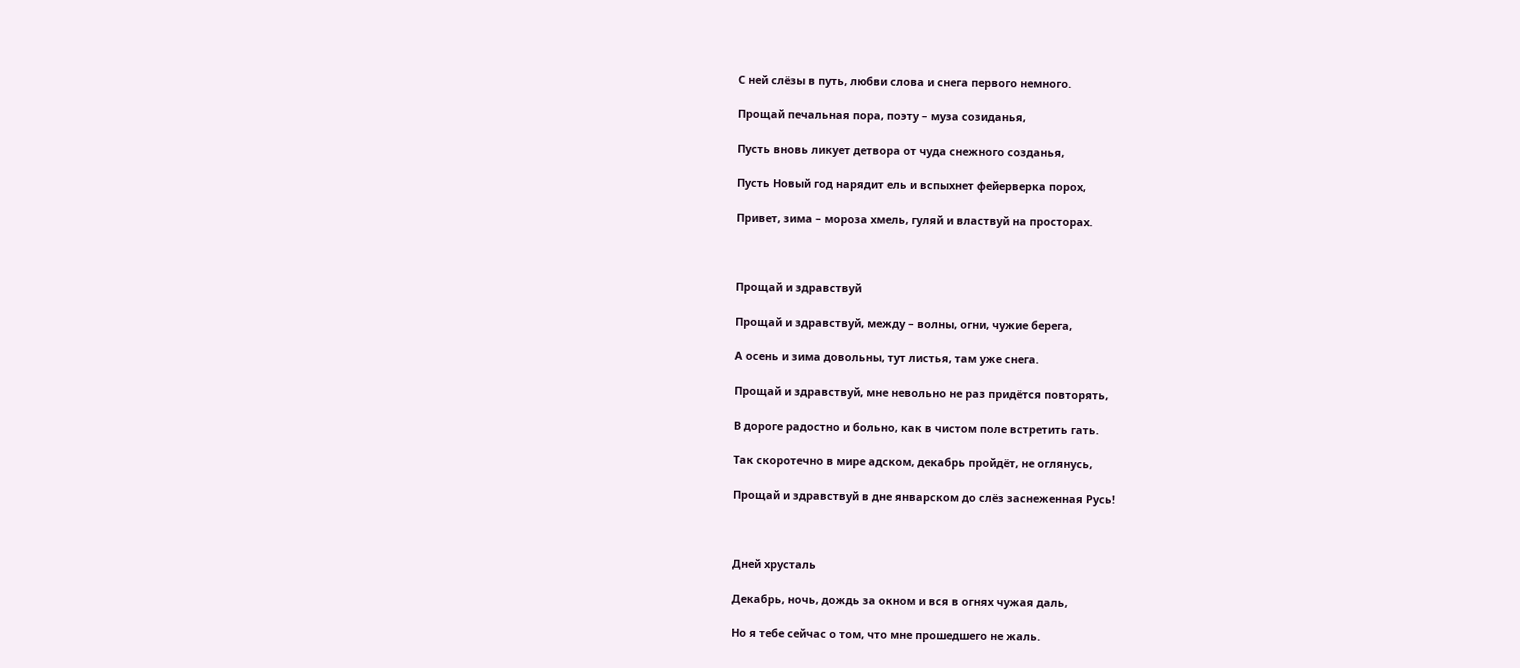С ней слёзы в путь, любви слова и снега первого немного.

Прощай печальная пора, поэту – муза созиданья,

Пусть вновь ликует детвора от чуда снежного созданья,

Пусть Новый год нарядит ель и вспыхнет фейерверка порох,

Привет, зима – мороза хмель, гуляй и властвуй на просторах.



Прощай и здравствуй

Прощай и здравствуй, между – волны, огни, чужие берега,

А осень и зима довольны, тут листья, там уже снега.

Прощай и здравствуй, мне невольно не раз придётся повторять,

В дороге радостно и больно, как в чистом поле встретить гать.

Так скоротечно в мире адском, декабрь пройдёт, не оглянусь,

Прощай и здравствуй в дне январском до слёз заснеженная Русь!



Дней хрусталь

Декабрь, ночь, дождь за окном и вся в огнях чужая даль,

Но я тебе сейчас о том, что мне прошедшего не жаль.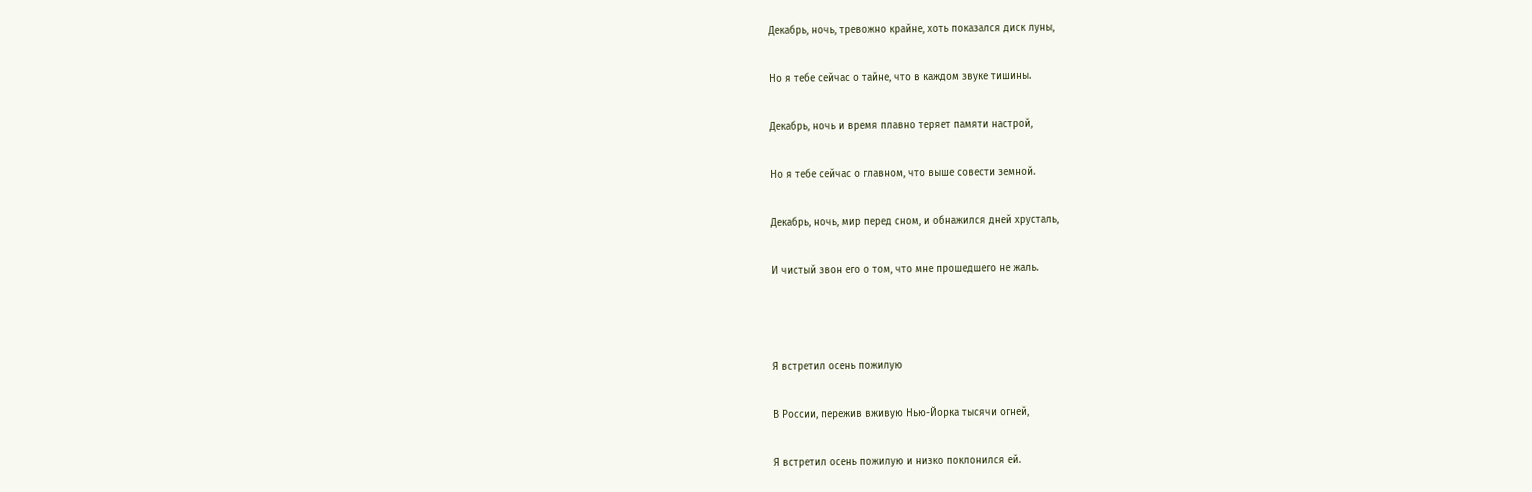Декабрь, ночь, тревожно крайне, хоть показался диск луны,

Но я тебе сейчас о тайне, что в каждом звуке тишины.

Декабрь, ночь и время плавно теряет памяти настрой,

Но я тебе сейчас о главном, что выше совести земной.

Декабрь, ночь, мир перед сном, и обнажился дней хрусталь,

И чистый звон его о том, что мне прошедшего не жаль.



Я встретил осень пожилую

В России, пережив вживую Нью-Йорка тысячи огней,

Я встретил осень пожилую и низко поклонился ей.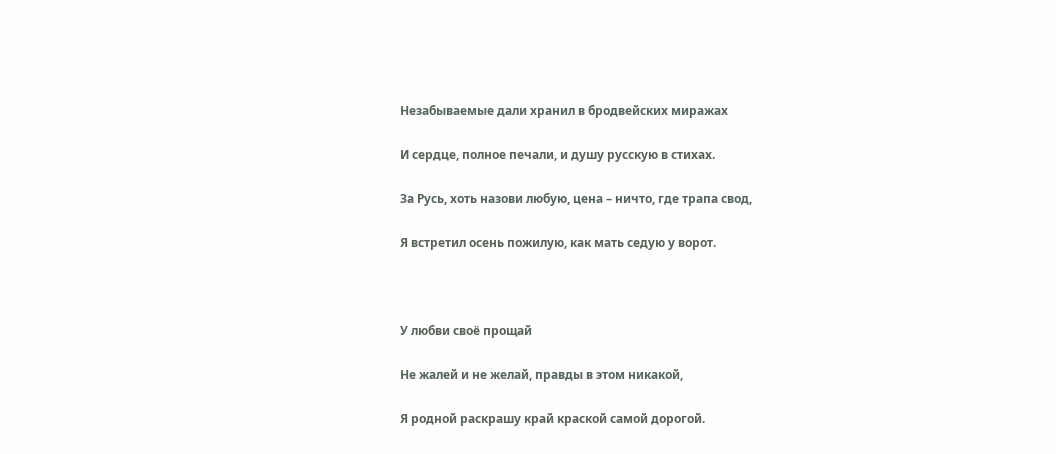Незабываемые дали хранил в бродвейских миражах

И сердце, полное печали, и душу русскую в стихах.

За Русь, хоть назови любую, цена – ничто, где трапа свод,

Я встретил осень пожилую, как мать седую у ворот.



У любви своё прощай

Не жалей и не желай, правды в этом никакой,

Я родной раскрашу край краской самой дорогой.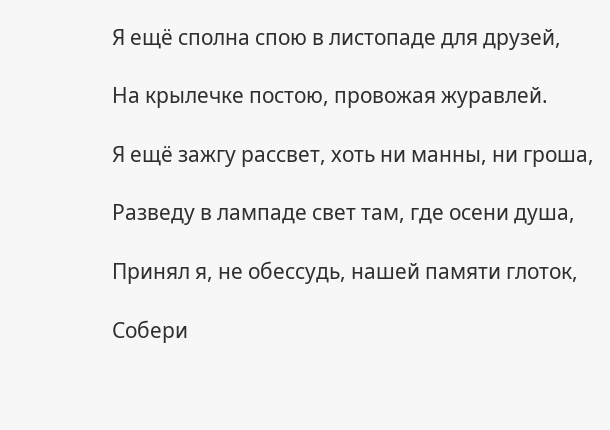Я ещё сполна спою в листопаде для друзей,

На крылечке постою, провожая журавлей.

Я ещё зажгу рассвет, хоть ни манны, ни гроша,

Разведу в лампаде свет там, где осени душа,

Принял я, не обессудь, нашей памяти глоток,

Собери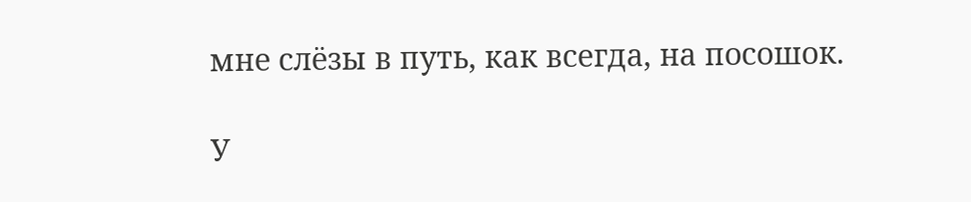мне слёзы в путь, как всегда, на посошок.

У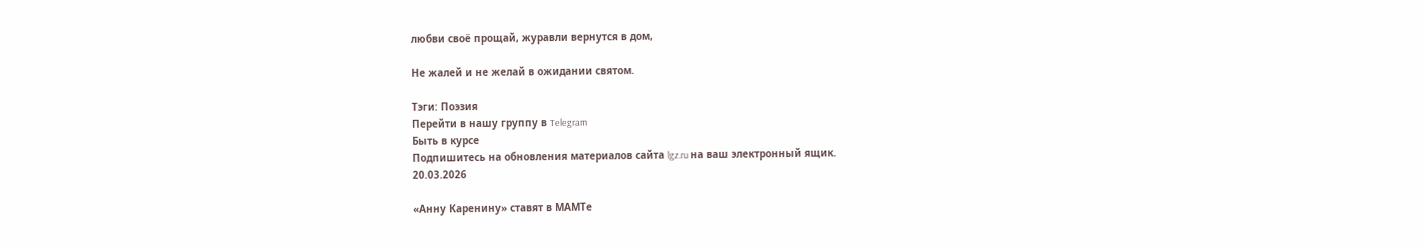любви своё прощай, журавли вернутся в дом,

Не жалей и не желай в ожидании святом.

Тэги: Поэзия
Перейти в нашу группу в Telegram
Быть в курсе
Подпишитесь на обновления материалов сайта lgz.ru на ваш электронный ящик.
20.03.2026

«Анну Каренину» ставят в МАМТе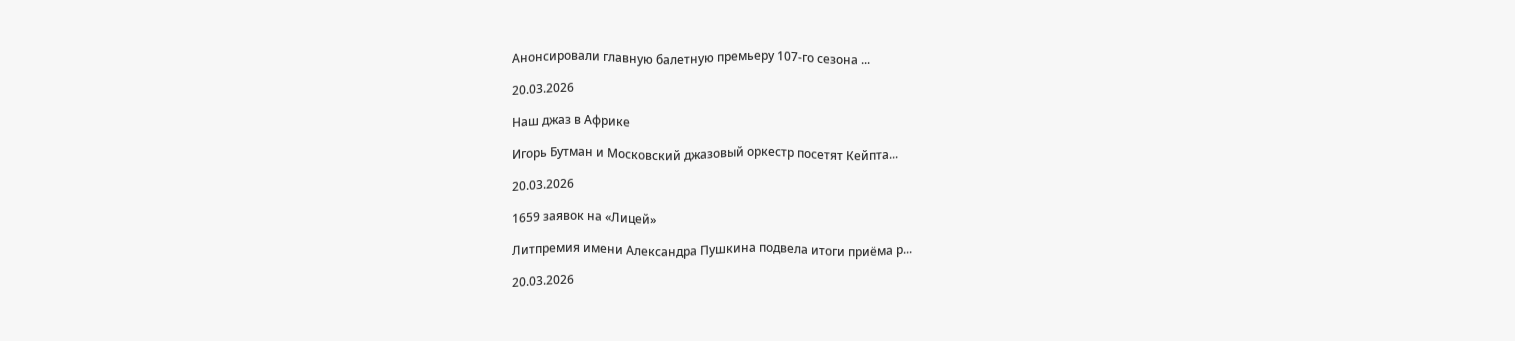Анонсировали главную балетную премьеру 107-го сезона ...

20.03.2026

Наш джаз в Африке

Игорь Бутман и Московский джазовый оркестр посетят Кейпта...

20.03.2026

1659 заявок на «Лицей»

Литпремия имени Александра Пушкина подвела итоги приёма р...

20.03.2026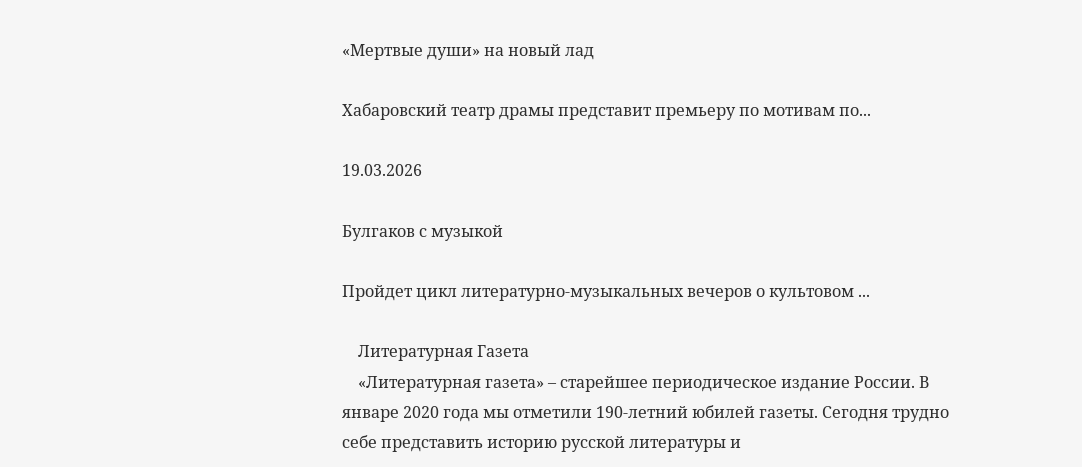«Мертвые души» на новый лад

Хабаровский театр драмы представит премьеру по мотивам по...

19.03.2026

Булгаков с музыкой

Пройдет цикл литературно-музыкальных вечеров о культовом ...

    Литературная Газета
    «Литературная газета» – старейшее периодическое издание России. В январе 2020 года мы отметили 190-летний юбилей газеты. Сегодня трудно себе представить историю русской литературы и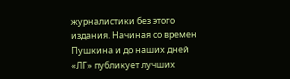журналистики без этого издания. Начиная со времен Пушкина и до наших дней «ЛГ» публикует лучших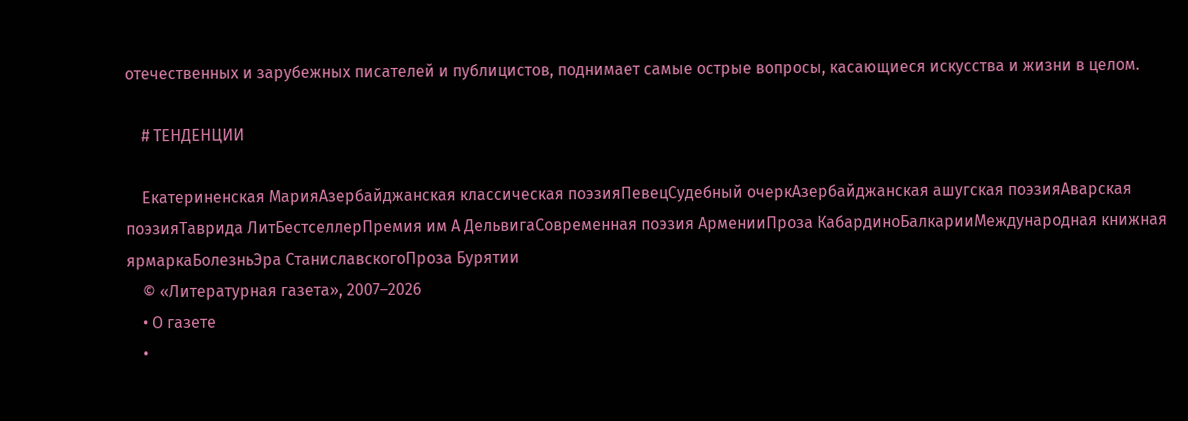отечественных и зарубежных писателей и публицистов, поднимает самые острые вопросы, касающиеся искусства и жизни в целом.

    # ТЕНДЕНЦИИ

    Екатериненская МарияАзербайджанская классическая поэзияПевецСудебный очеркАзербайджанская ашугская поэзияАварская поэзияТаврида ЛитБестселлерПремия им А ДельвигаСовременная поэзия АрменииПроза КабардиноБалкарииМеждународная книжная ярмаркаБолезньЭра СтаниславскогоПроза Бурятии
    © «Литературная газета», 2007–2026
    • О газете
    •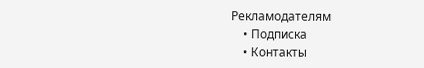Рекламодателям
    • Подписка
    • Контакты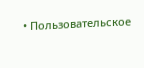• Пользовательское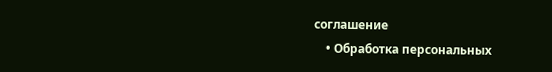соглашение
    • Обработка персональных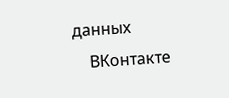данных
    ВКонтакте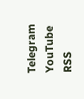Telegram YouTube RSS